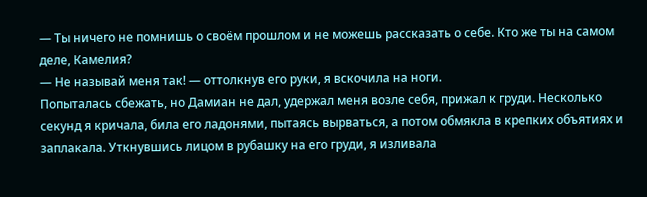— Ты ничего не помнишь о своём прошлом и не можешь рассказать о себе. Кто же ты на самом деле, Камелия?
— Не называй меня так! — оттолкнув его руки, я вскочила на ноги.
Попыталась сбежать, но Дамиан не дал, удержал меня возле себя, прижал к груди. Несколько секунд я кричала, била его ладонями, пытаясь вырваться, а потом обмякла в крепких объятиях и заплакала. Уткнувшись лицом в рубашку на его груди, я изливала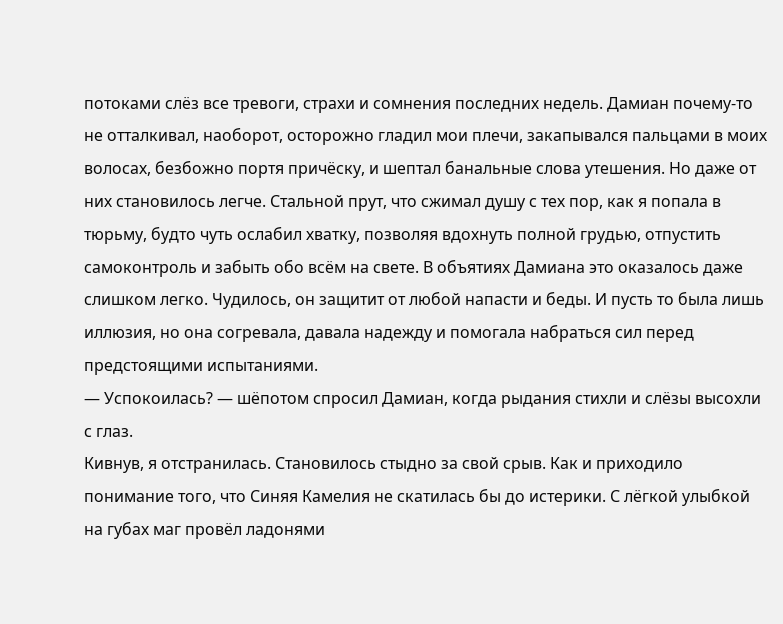потоками слёз все тревоги, страхи и сомнения последних недель. Дамиан почему-то не отталкивал, наоборот, осторожно гладил мои плечи, закапывался пальцами в моих волосах, безбожно портя причёску, и шептал банальные слова утешения. Но даже от них становилось легче. Стальной прут, что сжимал душу с тех пор, как я попала в тюрьму, будто чуть ослабил хватку, позволяя вдохнуть полной грудью, отпустить самоконтроль и забыть обо всём на свете. В объятиях Дамиана это оказалось даже слишком легко. Чудилось, он защитит от любой напасти и беды. И пусть то была лишь иллюзия, но она согревала, давала надежду и помогала набраться сил перед предстоящими испытаниями.
— Успокоилась? — шёпотом спросил Дамиан, когда рыдания стихли и слёзы высохли с глаз.
Кивнув, я отстранилась. Становилось стыдно за свой срыв. Как и приходило понимание того, что Синяя Камелия не скатилась бы до истерики. С лёгкой улыбкой на губах маг провёл ладонями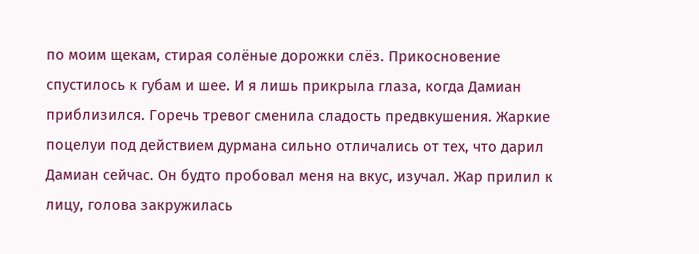по моим щекам, стирая солёные дорожки слёз. Прикосновение спустилось к губам и шее. И я лишь прикрыла глаза, когда Дамиан приблизился. Горечь тревог сменила сладость предвкушения. Жаркие поцелуи под действием дурмана сильно отличались от тех, что дарил Дамиан сейчас. Он будто пробовал меня на вкус, изучал. Жар прилил к лицу, голова закружилась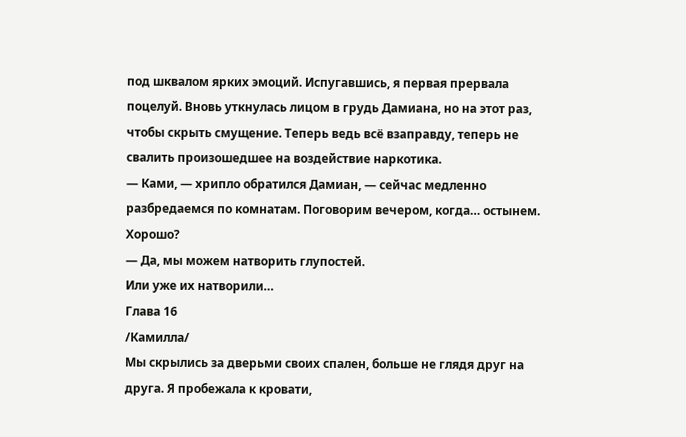под шквалом ярких эмоций. Испугавшись, я первая прервала поцелуй. Вновь уткнулась лицом в грудь Дамиана, но на этот раз, чтобы скрыть смущение. Теперь ведь всё взаправду, теперь не свалить произошедшее на воздействие наркотика.
— Ками, — хрипло обратился Дамиан, — сейчас медленно разбредаемся по комнатам. Поговорим вечером, когда… остынем. Хорошо?
— Да, мы можем натворить глупостей.
Или уже их натворили…
Глава 16
/Камилла/
Мы скрылись за дверьми своих спален, больше не глядя друг на друга. Я пробежала к кровати,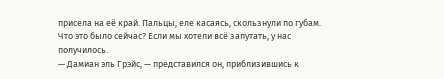присела на её край. Пальцы, еле касаясь, скользнули по губам. Что это было сейчас? Если мы хотели всё запутать, у нас получилось.
— Дамиан эль Грэйс, — представился он, приблизившись к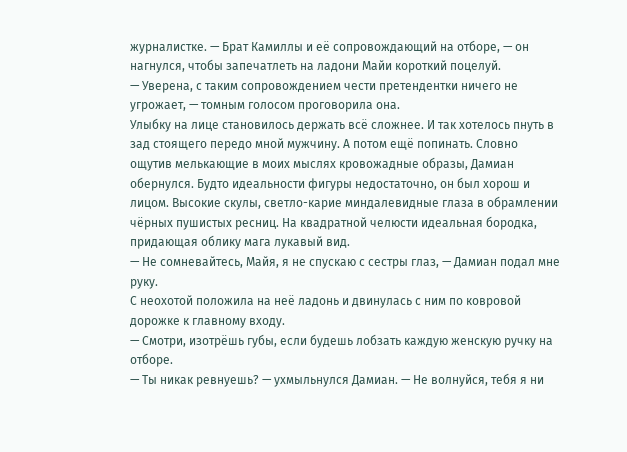журналистке. — Брат Камиллы и её сопровождающий на отборе, — он нагнулся, чтобы запечатлеть на ладони Майи короткий поцелуй.
— Уверена, с таким сопровождением чести претендентки ничего не угрожает, — томным голосом проговорила она.
Улыбку на лице становилось держать всё сложнее. И так хотелось пнуть в зад стоящего передо мной мужчину. А потом ещё попинать. Словно ощутив мелькающие в моих мыслях кровожадные образы, Дамиан обернулся. Будто идеальности фигуры недостаточно, он был хорош и лицом. Высокие скулы, светло-карие миндалевидные глаза в обрамлении чёрных пушистых ресниц. На квадратной челюсти идеальная бородка, придающая облику мага лукавый вид.
— Не сомневайтесь, Майя, я не спускаю с сестры глаз, — Дамиан подал мне руку.
С неохотой положила на неё ладонь и двинулась с ним по ковровой дорожке к главному входу.
— Смотри, изотрёшь губы, если будешь лобзать каждую женскую ручку на отборе.
— Ты никак ревнуешь? — ухмыльнулся Дамиан. — Не волнуйся, тебя я ни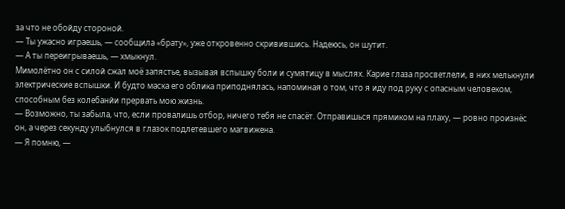за что не обойду стороной.
— Ты ужасно играешь, — сообщила «брату», уже откровенно скривившись. Надеюсь, он шутит.
— А ты переигрываешь, — хмыкнул.
Мимолётно он с силой сжал моё запястье, вызывая вспышку боли и сумятицу в мыслях. Карие глаза просветлели, в них мелькнули электрические вспышки. И будто маска его облика приподнялась, напоминая о том, что я иду под руку с опасным человеком, способным без колебанйи прервать мою жизнь.
— Возможно, ты забыла, что, если провалишь отбор, ничего тебя не спасёт. Отправишься прямиком на плаху, — ровно произнёс он, а через секунду улыбнулся в глазок подлетевшего магвижена.
— Я помню, —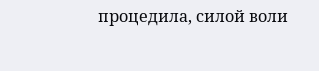процедила, силой воли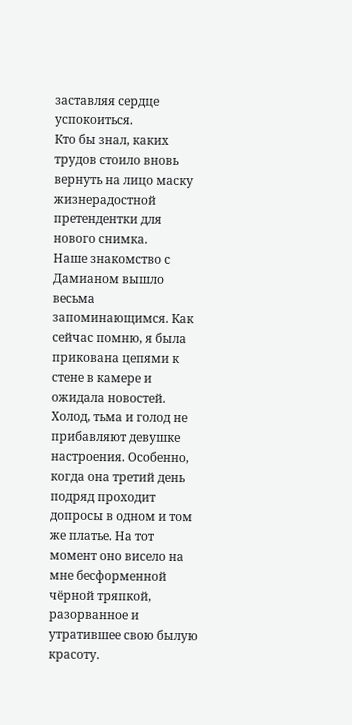заставляя сердце успокоиться.
Кто бы знал, каких трудов стоило вновь вернуть на лицо маску жизнерадостной претендентки для нового снимка.
Наше знакомство с Дамианом вышло весьма запоминающимся. Как сейчас помню, я была прикована цепями к стене в камере и ожидала новостей. Холод, тьма и голод не прибавляют девушке настроения. Особенно, когда она третий день подряд проходит допросы в одном и том же платье. На тот момент оно висело на мне бесформенной чёрной тряпкой, разорванное и утратившее свою былую красоту.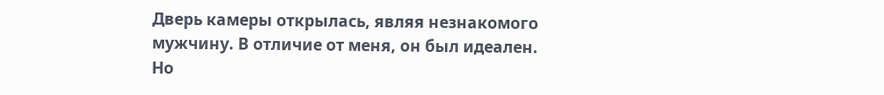Дверь камеры открылась, являя незнакомого мужчину. В отличие от меня, он был идеален. Но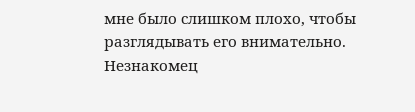мне было слишком плохо, чтобы разглядывать его внимательно. Незнакомец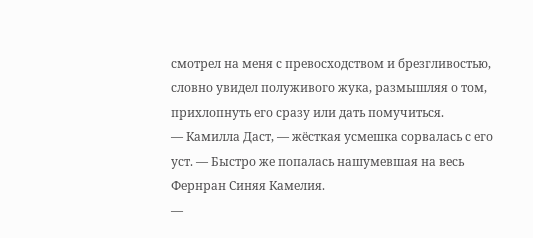смотрел на меня с превосходством и брезгливостью, словно увидел полуживого жука, размышляя о том, прихлопнуть его сразу или дать помучиться.
— Камилла Даст, — жёсткая усмешка сорвалась с его уст. — Быстро же попалась нашумевшая на весь Фернран Синяя Камелия.
—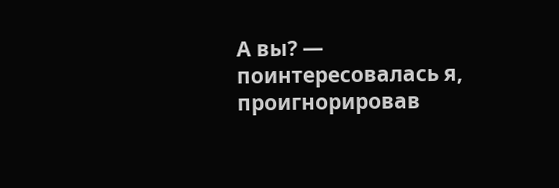А вы? — поинтересовалась я, проигнорировав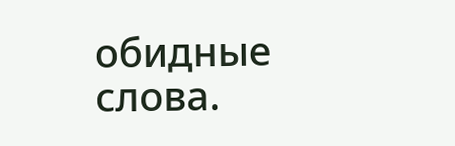обидные слова.